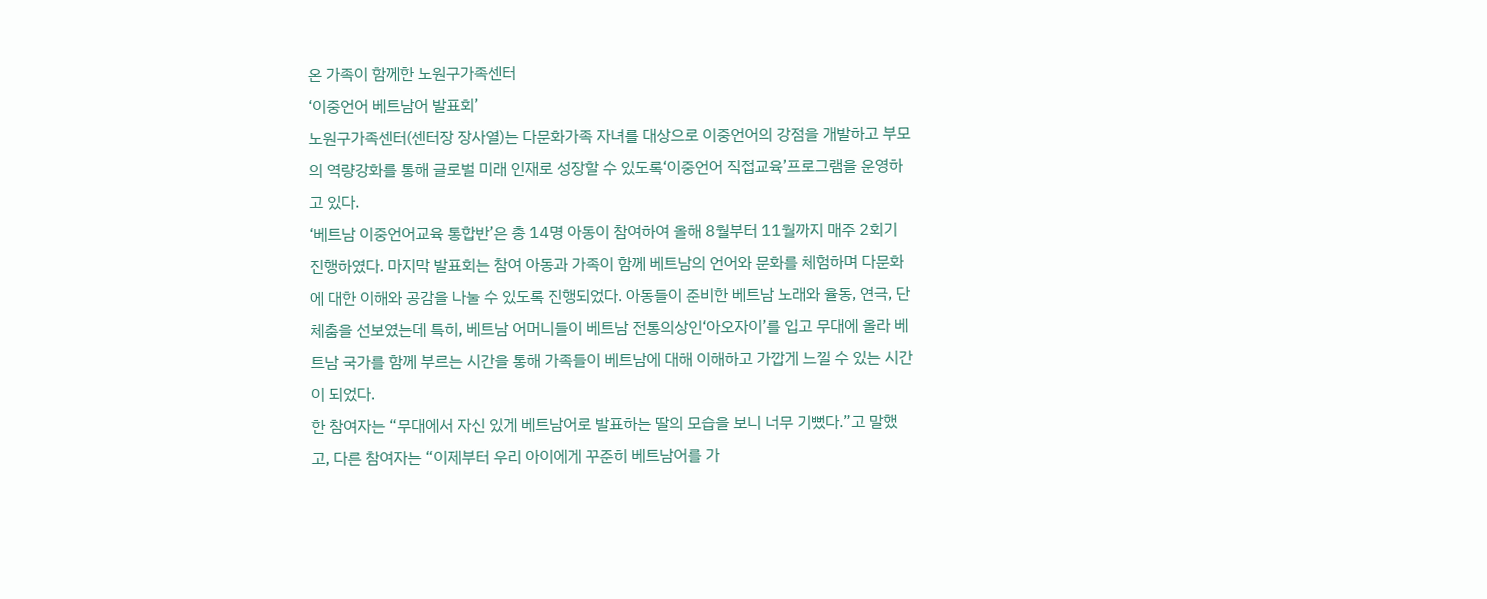온 가족이 함께한 노원구가족센터
‘이중언어 베트남어 발표회’
노원구가족센터(센터장 장사열)는 다문화가족 자녀를 대상으로 이중언어의 강점을 개발하고 부모의 역량강화를 통해 글로벌 미래 인재로 성장할 수 있도록‘이중언어 직접교육’프로그램을 운영하고 있다.
‘베트남 이중언어교육 통합반’은 총 14명 아동이 참여하여 올해 8월부터 11월까지 매주 2회기 진행하였다. 마지막 발표회는 참여 아동과 가족이 함께 베트남의 언어와 문화를 체험하며 다문화에 대한 이해와 공감을 나눌 수 있도록 진행되었다. 아동들이 준비한 베트남 노래와 율동, 연극, 단체춤을 선보였는데 특히, 베트남 어머니들이 베트남 전통의상인‘아오자이’를 입고 무대에 올라 베트남 국가를 함께 부르는 시간을 통해 가족들이 베트남에 대해 이해하고 가깝게 느낄 수 있는 시간이 되었다.
한 참여자는 “무대에서 자신 있게 베트남어로 발표하는 딸의 모습을 보니 너무 기뻤다.”고 말했고, 다른 참여자는 “이제부터 우리 아이에게 꾸준히 베트남어를 가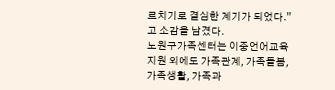르치기로 결심한 계기가 되었다.”고 소감을 남겼다.
노원구가족센터는 이중언어교육지원 외에도 가족관계, 가족돌봄, 가족생활, 가족과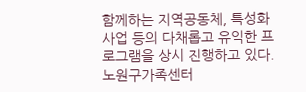함께하는 지역공동체, 특성화 사업 등의 다채롭고 유익한 프로그램을 상시 진행하고 있다.
노원구가족센터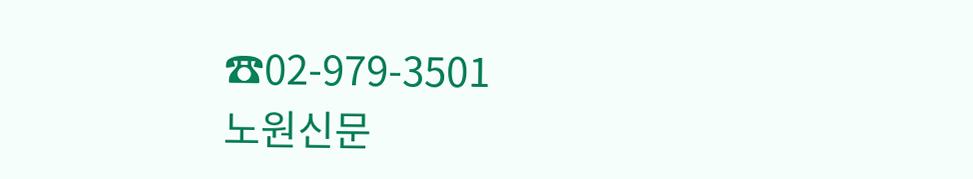☎02-979-3501
노원신문